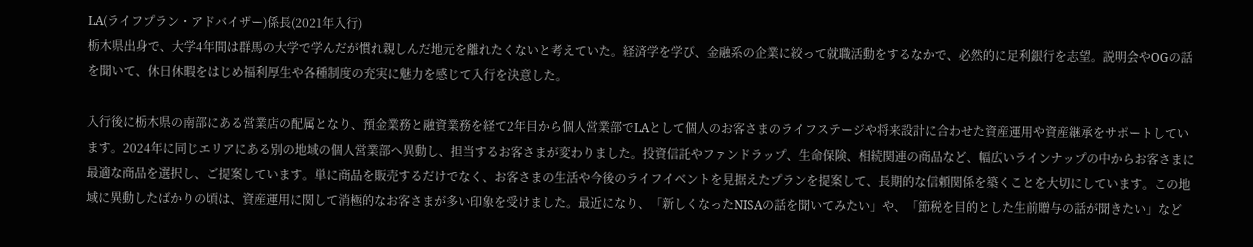LA(ライフプラン・アドバイザー)係長(2021年入行)
栃木県出身で、大学4年間は群馬の大学で学んだが慣れ親しんだ地元を離れたくないと考えていた。経済学を学び、金融系の企業に絞って就職活動をするなかで、必然的に足利銀行を志望。説明会やOGの話を聞いて、休日休暇をはじめ福利厚生や各種制度の充実に魅力を感じて入行を決意した。

入行後に栃木県の南部にある営業店の配属となり、預金業務と融資業務を経て2年目から個人営業部でLAとして個人のお客さまのライフステージや将来設計に合わせた資産運用や資産継承をサポートしています。2024年に同じエリアにある別の地域の個人営業部へ異動し、担当するお客さまが変わりました。投資信託やファンドラップ、生命保険、相続関連の商品など、幅広いラインナップの中からお客さまに最適な商品を選択し、ご提案しています。単に商品を販売するだけでなく、お客さまの生活や今後のライフイベントを見据えたプランを提案して、長期的な信頼関係を築くことを大切にしています。この地域に異動したばかりの頃は、資産運用に関して消極的なお客さまが多い印象を受けました。最近になり、「新しくなったNISAの話を聞いてみたい」や、「節税を目的とした生前贈与の話が聞きたい」など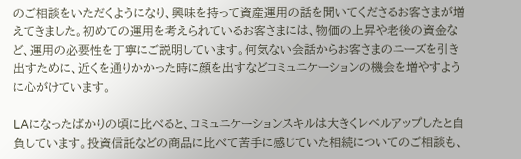のご相談をいただくようになり、興味を持って資産運用の話を聞いてくださるお客さまが増えてきました。初めての運用を考えられているお客さまには、物価の上昇や老後の資金など、運用の必要性を丁寧にご説明しています。何気ない会話からお客さまのニーズを引き出すために、近くを通りかかった時に顔を出すなどコミュニケーションの機会を増やすように心がけています。

LAになったばかりの頃に比べると、コミュニケーションスキルは大きくレベルアップしたと自負しています。投資信託などの商品に比べて苦手に感じていた相続についてのご相談も、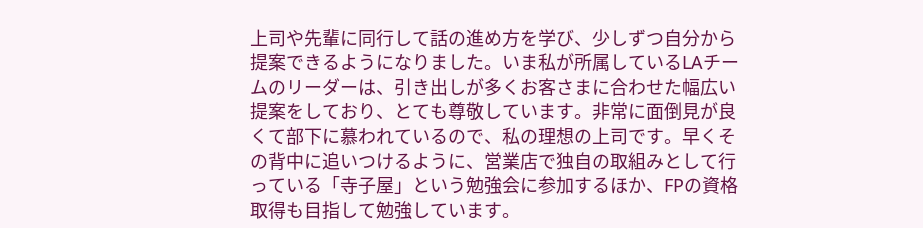上司や先輩に同行して話の進め方を学び、少しずつ自分から提案できるようになりました。いま私が所属しているLAチームのリーダーは、引き出しが多くお客さまに合わせた幅広い提案をしており、とても尊敬しています。非常に面倒見が良くて部下に慕われているので、私の理想の上司です。早くその背中に追いつけるように、営業店で独自の取組みとして行っている「寺子屋」という勉強会に参加するほか、FPの資格取得も目指して勉強しています。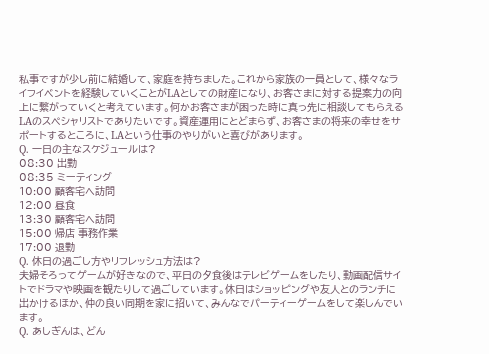私事ですが少し前に結婚して、家庭を持ちました。これから家族の一員として、様々なライフイベントを経験していくことがLAとしての財産になり、お客さまに対する提案力の向上に繋がっていくと考えています。何かお客さまが困った時に真っ先に相談してもらえるLAのスペシャリストでありたいです。資産運用にとどまらず、お客さまの将来の幸せをサポートするところに、LAという仕事のやりがいと喜びがあります。
Q. 一日の主なスケジュールは?
08:30 出勤
08:35 ミーティング
10:00 顧客宅へ訪問
12:00 昼食
13:30 顧客宅へ訪問
15:00 帰店 事務作業
17:00 退勤
Q. 休日の過ごし方やリフレッシュ方法は?
夫婦そろってゲームが好きなので、平日の夕食後はテレビゲームをしたり、動画配信サイトでドラマや映画を観たりして過ごしています。休日はショッピングや友人とのランチに出かけるほか、仲の良い同期を家に招いて、みんなでパーティーゲームをして楽しんでいます。
Q. あしぎんは、どん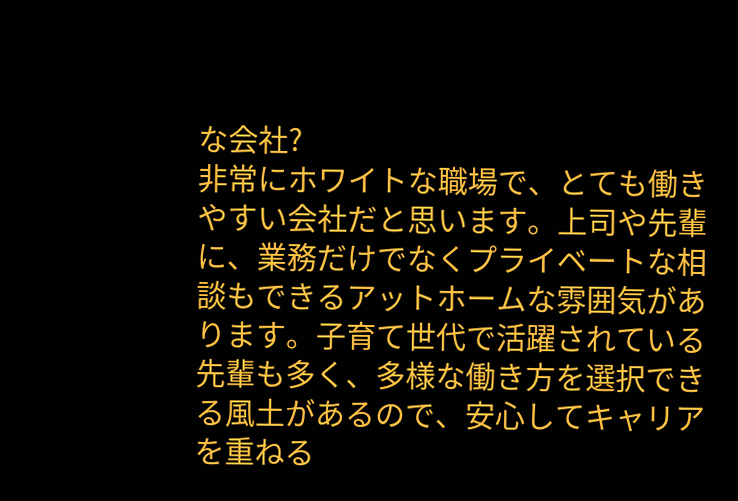な会社?
非常にホワイトな職場で、とても働きやすい会社だと思います。上司や先輩に、業務だけでなくプライベートな相談もできるアットホームな雰囲気があります。子育て世代で活躍されている先輩も多く、多様な働き方を選択できる風土があるので、安心してキャリアを重ねる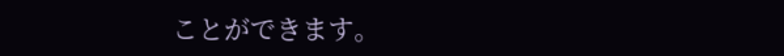ことができます。